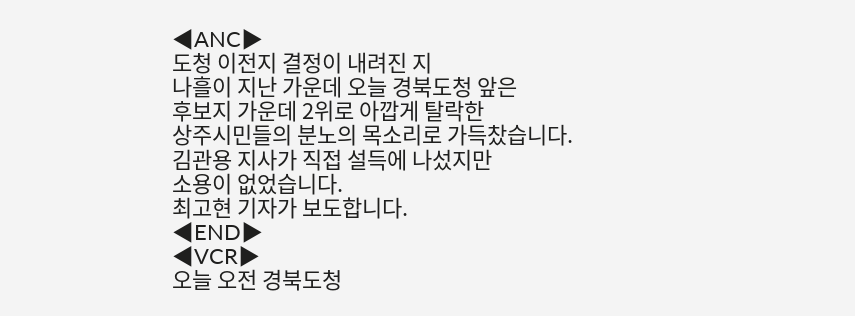◀ANC▶
도청 이전지 결정이 내려진 지
나흘이 지난 가운데 오늘 경북도청 앞은
후보지 가운데 2위로 아깝게 탈락한
상주시민들의 분노의 목소리로 가득찼습니다.
김관용 지사가 직접 설득에 나섰지만
소용이 없었습니다.
최고현 기자가 보도합니다.
◀END▶
◀VCR▶
오늘 오전 경북도청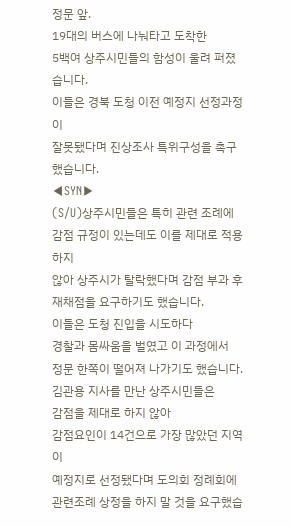정문 앞.
19대의 버스에 나눠타고 도착한
5백여 상주시민들의 함성이 울려 퍼졌습니다.
이들은 경북 도청 이전 예정지 선정과정이
잘못됐다며 진상조사 특위구성을 촉구했습니다.
◀SYN▶
(S/U)상주시민들은 특히 관련 조례에
감점 규정이 있는데도 이를 제대로 적용하지
않아 상주시가 탈락했다며 감점 부과 후
재채점을 요구하기도 했습니다.
이들은 도청 진입을 시도하다
경찰과 몸싸움을 벌였고 이 과정에서
정문 한쪽이 떨어져 나가기도 했습니다.
김관용 지사를 만난 상주시민들은
감점을 제대로 하지 않아
감점요인이 14건으로 가장 많았던 지역이
예정지로 선정됐다며 도의회 정례회에
관련조례 상정을 하지 말 것을 요구했습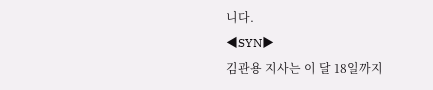니다.
◀SYN▶
김관용 지사는 이 달 18일까지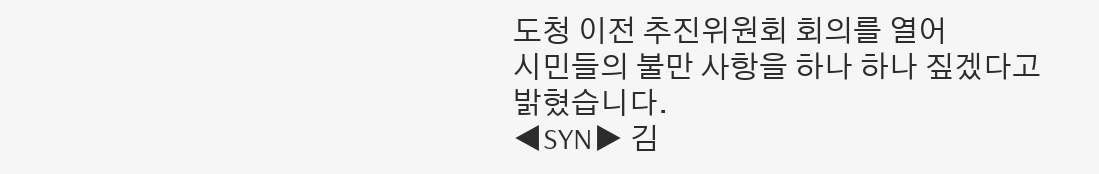도청 이전 추진위원회 회의를 열어
시민들의 불만 사항을 하나 하나 짚겠다고
밝혔습니다.
◀SYN▶ 김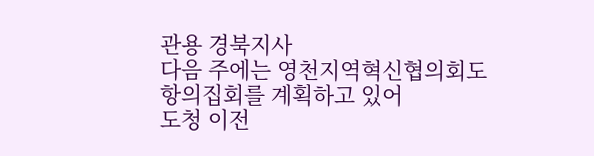관용 경북지사
다음 주에는 영천지역혁신협의회도
항의집회를 계획하고 있어
도청 이전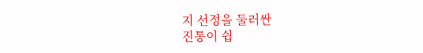지 선정을 둘러싼
진통이 쉽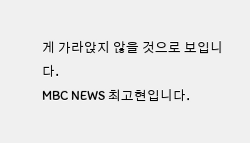게 가라앉지 않을 것으로 보입니다.
MBC NEWS 최고현입니다.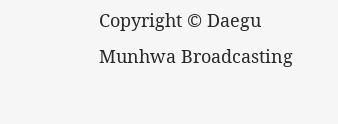Copyright © Daegu Munhwa Broadcasting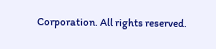Corporation. All rights reserved.